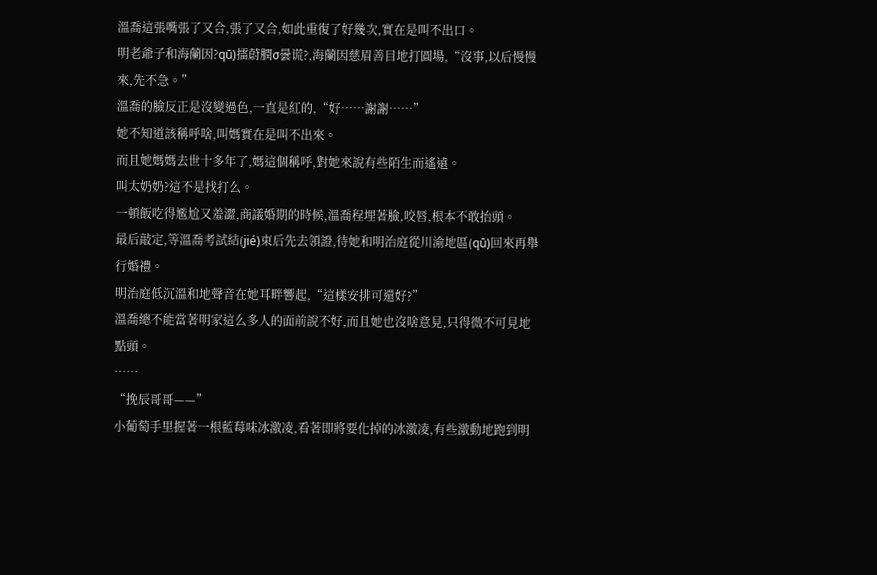溫喬這張嘴張了又合,張了又合,如此重復了好幾次,實在是叫不出口。
明老爺子和海蘭因?qū)擂蔚膶σ曇谎?,海蘭因慈眉善目地打圓場,“沒事,以后慢慢來,先不急。”
溫喬的臉反正是沒變過色,一直是紅的,“好……謝謝……”
她不知道該稱呼啥,叫媽實在是叫不出來。
而且她媽媽去世十多年了,媽這個稱呼,對她來說有些陌生而遙遠。
叫太奶奶?這不是找打么。
一頓飯吃得尷尬又羞澀,商議婚期的時候,溫喬程埋著臉,咬唇,根本不敢抬頭。
最后敲定,等溫喬考試結(jié)束后先去領證,待她和明治庭從川渝地區(qū)回來再舉行婚禮。
明治庭低沉溫和地聲音在她耳畔響起,“這樣安排可還好?”
溫喬總不能當著明家這么多人的面前說不好,而且她也沒啥意見,只得微不可見地點頭。
……
“挽辰哥哥——”
小葡萄手里握著一根藍莓味冰激凌,看著即將要化掉的冰激凌,有些激動地跑到明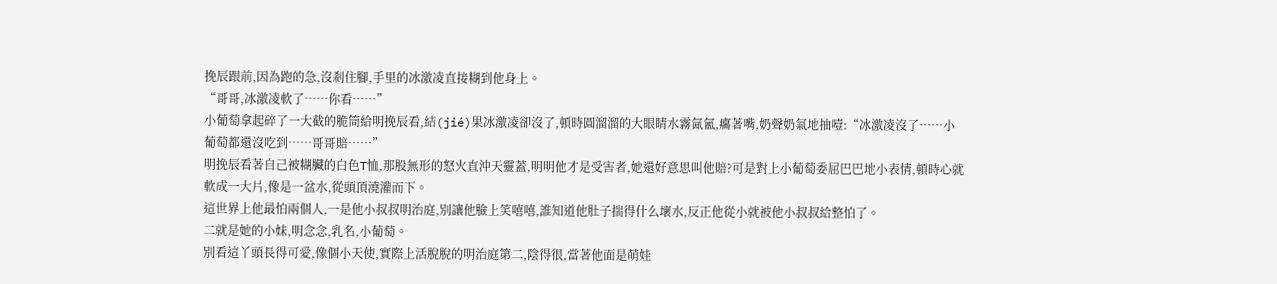挽辰跟前,因為跑的急,沒剎住腳,手里的冰激凌直接糊到他身上。
“哥哥,冰激凌軟了……你看……”
小葡萄拿起碎了一大截的脆筒給明挽辰看,結(jié)果冰激凌卻沒了,頓時圓溜溜的大眼睛水霧氤氳,癟著嘴,奶聲奶氣地抽噎:“冰激凌沒了……小葡萄都還沒吃到……哥哥賠……”
明挽辰看著自己被糊臟的白色T恤,那股無形的怒火直沖天靈蓋,明明他才是受害者,她還好意思叫他賠?可是對上小葡萄委屈巴巴地小表情,頓時心就軟成一大片,像是一盆水,從頭頂澆灌而下。
這世界上他最怕兩個人,一是他小叔叔明治庭,別讓他臉上笑嘻嘻,誰知道他肚子揣得什么壞水,反正他從小就被他小叔叔給整怕了。
二就是她的小妹,明念念,乳名,小葡萄。
別看這丫頭長得可愛,像個小天使,實際上活脫脫的明治庭第二,陰得很,當著他面是萌娃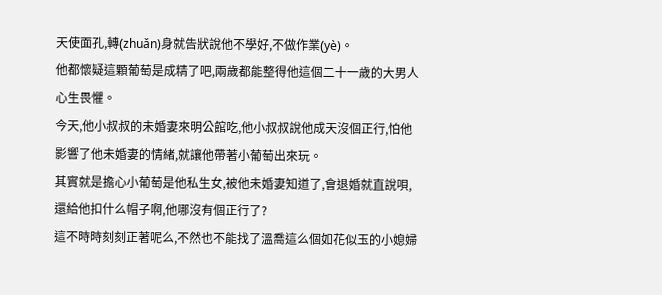天使面孔,轉(zhuǎn)身就告狀說他不學好,不做作業(yè)。
他都懷疑這顆葡萄是成精了吧,兩歲都能整得他這個二十一歲的大男人心生畏懼。
今天,他小叔叔的未婚妻來明公館吃,他小叔叔說他成天沒個正行,怕他影響了他未婚妻的情緒,就讓他帶著小葡萄出來玩。
其實就是擔心小葡萄是他私生女,被他未婚妻知道了,會退婚就直說唄,還給他扣什么帽子啊,他哪沒有個正行了?
這不時時刻刻正著呢么,不然也不能找了溫喬這么個如花似玉的小媳婦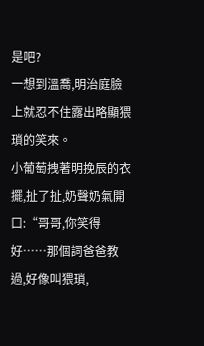是吧?
一想到溫喬,明治庭臉上就忍不住露出略顯猥瑣的笑來。
小葡萄拽著明挽辰的衣擺,扯了扯,奶聲奶氣開口:“哥哥,你笑得好……那個詞爸爸教過,好像叫猥瑣,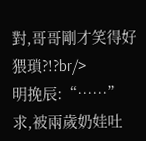對,哥哥剛才笑得好猥瑣?!?br/>
明挽辰:“……”
求,被兩歲奶娃吐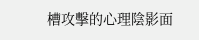槽攻擊的心理陰影面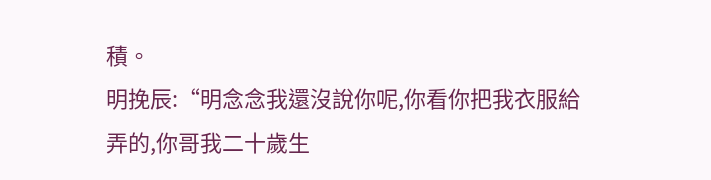積。
明挽辰:“明念念我還沒說你呢,你看你把我衣服給弄的,你哥我二十歲生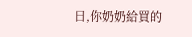日,你奶奶給買的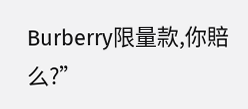Burberry限量款,你賠么?”